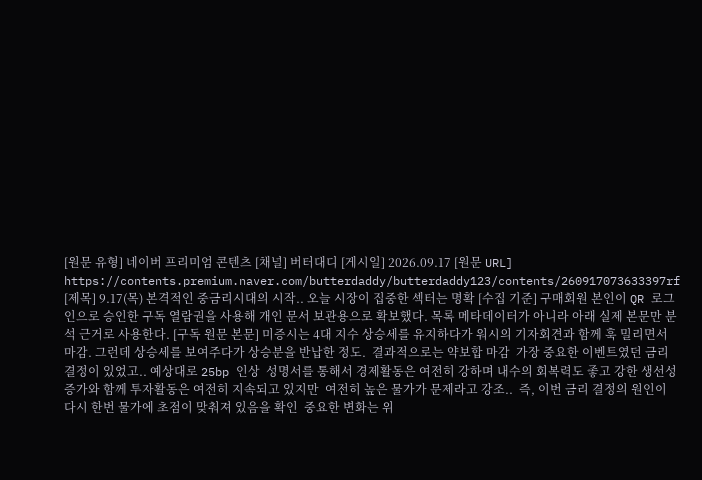[원문 유형] 네이버 프리미엄 콘텐츠 [채널] 버터대디 [게시일] 2026.09.17 [원문 URL] https://contents.premium.naver.com/butterdaddy/butterdaddy123/contents/260917073633397rf [제목] 9.17(목) 본격적인 중금리시대의 시작.. 오늘 시장이 집중한 섹터는 명확 [수집 기준] 구매회원 본인이 QR 로그인으로 승인한 구독 열람권을 사용해 개인 문서 보관용으로 확보했다. 목록 메타데이터가 아니라 아래 실제 본문만 분석 근거로 사용한다. [구독 원문 본문] 미증시는 4대 지수 상승세를 유지하다가 워시의 기자회견과 함께 훅 밀리면서 마감. 그런데 상승세를 보여주다가 상승분을 반납한 정도.  결과적으로는 약보합 마감  가장 중요한 이벤트였던 금리 결정이 있었고.. 예상대로 25bp 인상  성명서를 통해서 경제활동은 여전히 강하며 내수의 회복력도 좋고 강한 생선성 증가와 함께 투자활동은 여전히 지속되고 있지만  여전히 높은 물가가 문제라고 강조..  즉, 이번 금리 결정의 원인이 다시 한번 물가에 초점이 맞춰져 있음을 확인  중요한 변화는 위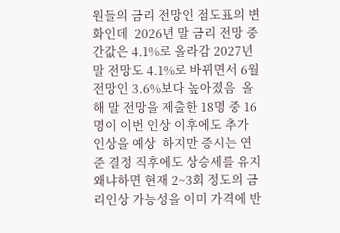원들의 금리 전망인 점도표의 변화인데  2026년 말 금리 전망 중간값은 4.1%로 올라감 2027년 말 전망도 4.1%로 바뀌면서 6월 전망인 3.6%보다 높아졌음  올해 말 전망을 제출한 18명 중 16명이 이번 인상 이후에도 추가 인상을 예상  하지만 증시는 연준 결정 직후에도 상승세를 유지 왜냐하면 현재 2~3회 정도의 금리인상 가능성을 이미 가격에 반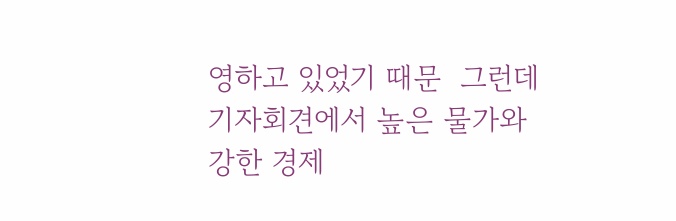영하고 있었기 때문  그런데 기자회견에서 높은 물가와 강한 경제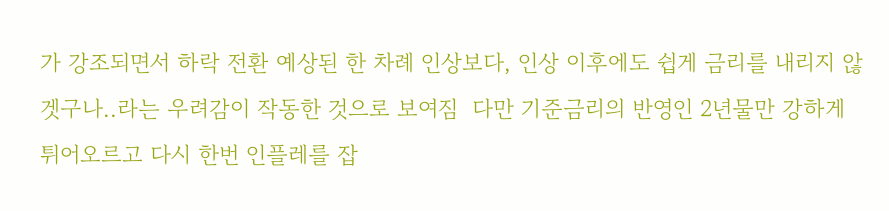가 강조되면서 하락 전환 예상된 한 차례 인상보다, 인상 이후에도 쉽게 금리를 내리지 않겟구나..라는 우려감이 작동한 것으로 보여짐  다만 기준금리의 반영인 2년물만 강하게 튀어오르고 다시 한번 인플레를 잡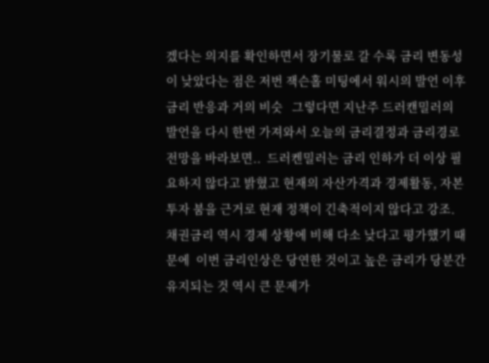겠다는 의지를 확인하면서 장기물로 갈 수록 금리 변동성이 낮았다는 점은 저번 잭슨홀 미팅에서 워시의 발언 이후 금리 반응과 거의 비슷   그렇다면 지난주 드러캔밀러의 발언을 다시 한번 가져와서 오늘의 금리결정과 금리경로전망을 바라보면..  드러켄밀러는 금리 인하가 더 이상 필요하지 않다고 밝혔고 현재의 자산가격과 경제활동, 자본투자 붐을 근거로 현재 정책이 긴축적이지 않다고 강조. 채권금리 역시 경제 상황에 비해 다소 낮다고 평가했기 때문에  이번 금리인상은 당연한 것이고 높은 금리가 당분간 유지되는 것 역시 큰 문제가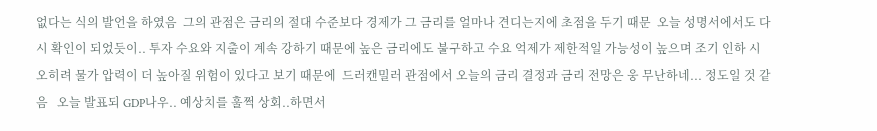없다는 식의 발언을 하였음  그의 관점은 금리의 절대 수준보다 경제가 그 금리를 얼마나 견디는지에 초점을 두기 때문  오늘 성명서에서도 다시 확인이 되었듯이.. 투자 수요와 지출이 계속 강하기 때문에 높은 금리에도 불구하고 수요 억제가 제한적일 가능성이 높으며 조기 인하 시 오히려 물가 압력이 더 높아질 위험이 있다고 보기 때문에  드러캔밀러 관점에서 오늘의 금리 결정과 금리 전망은 웅 무난하네... 정도일 것 같음   오늘 발표되 GDP나우.. 예상치를 훌쩍 상회..하면서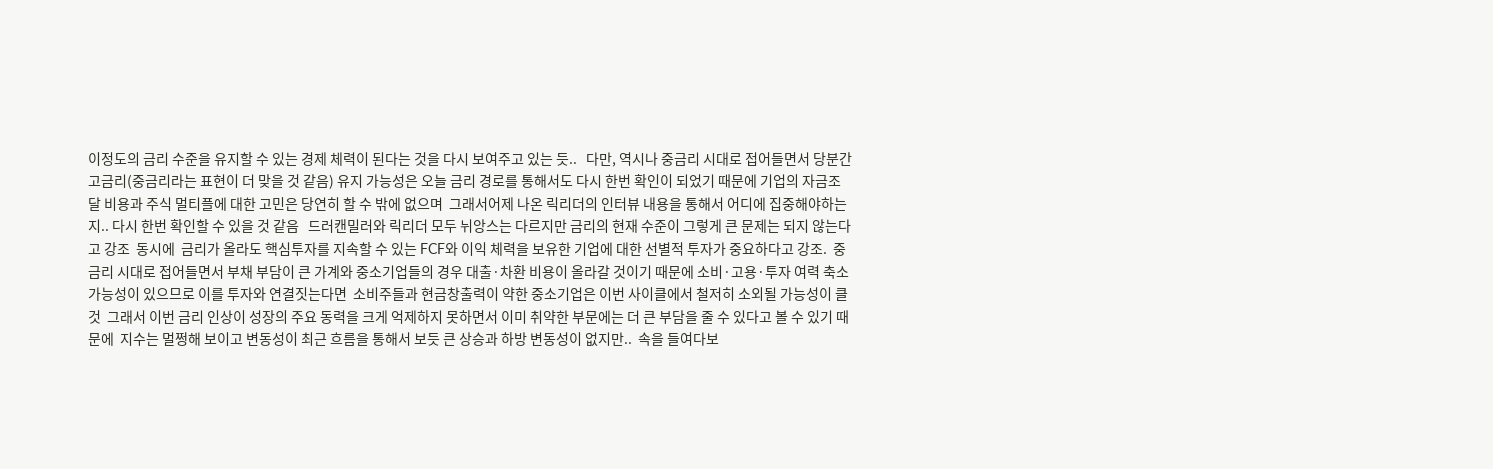이정도의 금리 수준을 유지할 수 있는 경제 체력이 된다는 것을 다시 보여주고 있는 듯..   다만, 역시나 중금리 시대로 접어들면서 당분간 고금리(중금리라는 표현이 더 맞을 것 같음) 유지 가능성은 오늘 금리 경로를 통해서도 다시 한번 확인이 되었기 때문에 기업의 자금조달 비용과 주식 멀티플에 대한 고민은 당연히 할 수 밖에 없으며  그래서어제 나온 릭리더의 인터뷰 내용을 통해서 어디에 집중해야하는지.. 다시 한번 확인할 수 있을 것 같음   드러캔밀러와 릭리더 모두 뉘앙스는 다르지만 금리의 현재 수준이 그렇게 큰 문제는 되지 않는다고 강조  동시에  금리가 올라도 핵심투자를 지속할 수 있는 FCF와 이익 체력을 보유한 기업에 대한 선별적 투자가 중요하다고 강조.  중금리 시대로 접어들면서 부채 부담이 큰 가계와 중소기업들의 경우 대출·차환 비용이 올라갈 것이기 때문에 소비·고용·투자 여력 축소가능성이 있으므로 이를 투자와 연결짓는다면  소비주들과 현금창출력이 약한 중소기업은 이번 사이클에서 철저히 소외될 가능성이 클 것  그래서 이번 금리 인상이 성장의 주요 동력을 크게 억제하지 못하면서 이미 취약한 부문에는 더 큰 부담을 줄 수 있다고 볼 수 있기 때문에  지수는 멀쩡해 보이고 변동성이 최근 흐름을 통해서 보듯 큰 상승과 하방 변동성이 없지만..  속을 들여다보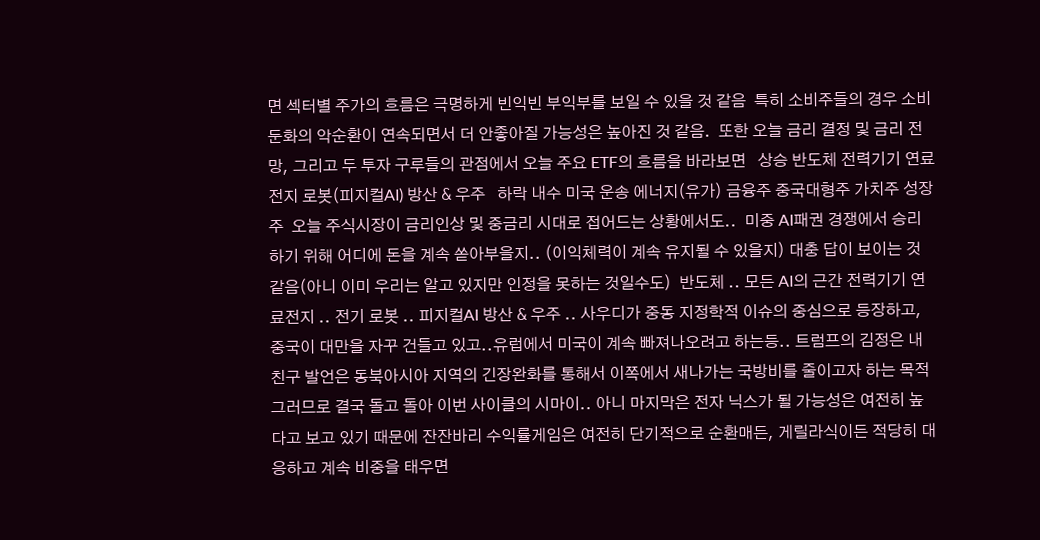면 섹터별 주가의 흐름은 극명하게 빈익빈 부익부를 보일 수 있을 것 같음  특히 소비주들의 경우 소비둔화의 악순환이 연속되면서 더 안좋아질 가능성은 높아진 것 같음.  또한 오늘 금리 결정 및 금리 전망, 그리고 두 투자 구루들의 관점에서 오늘 주요 ETF의 흐름을 바라보면   상승 반도체 전력기기 연료전지 로봇(피지컬AI) 방산 & 우주   하락 내수 미국 운송 에너지(유가) 금융주 중국대형주 가치주 성장주  오늘 주식시장이 금리인상 및 중금리 시대로 접어드는 상황에서도..  미중 AI패권 경쟁에서 승리하기 위해 어디에 돈을 계속 쏟아부을지.. (이익체력이 계속 유지될 수 있을지) 대충 답이 보이는 것 같음(아니 이미 우리는 알고 있지만 인정을 못하는 것일수도)  반도체 .. 모든 AI의 근간 전력기기 연료전지 .. 전기 로봇 .. 피지컬AI 방산 & 우주 .. 사우디가 중동 지정학적 이슈의 중심으로 등장하고, 중국이 대만을 자꾸 건들고 있고..유럽에서 미국이 계속 빠져나오려고 하는등.. 트럼프의 김정은 내친구 발언은 동북아시아 지역의 긴장완화를 통해서 이쪽에서 새나가는 국방비를 줄이고자 하는 목적   그러므로 결국 돌고 돌아 이번 사이클의 시마이.. 아니 마지막은 전자 닉스가 될 가능성은 여전히 높다고 보고 있기 때문에 잔잔바리 수익률게임은 여전히 단기적으로 순환매든, 게릴라식이든 적당히 대응하고 계속 비중을 태우면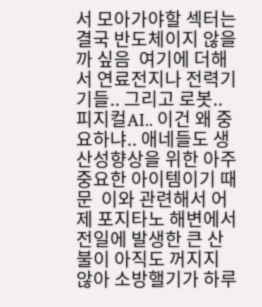서 모아가야할 섹터는 결국 반도체이지 않을까 싶음  여기에 더해서 연료전지나 전력기기들.. 그리고 로봇.. 피지컬AI.. 이건 왜 중요하냐.. 애네들도 생산성향상을 위한 아주 중요한 아이템이기 때문  이와 관련해서 어제 포지타노 해변에서 전일에 발생한 큰 산불이 아직도 꺼지지 않아 소방핼기가 하루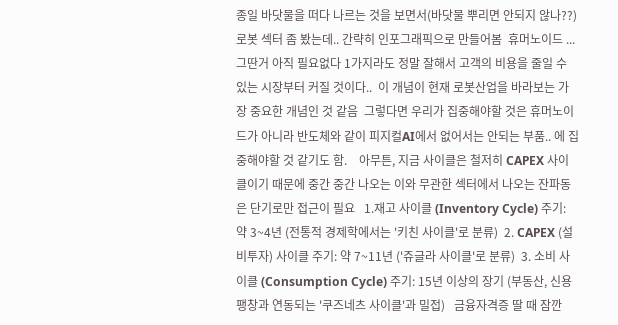종일 바닷물을 떠다 나르는 것을 보면서(바닷물 뿌리면 안되지 않나??) 로봇 섹터 좀 봤는데.. 간략히 인포그래픽으로 만들어봄  휴머노이드 ... 그딴거 아직 필요없다 1가지라도 정말 잘해서 고객의 비용을 줄일 수 있는 시장부터 커질 것이다..  이 개념이 현재 로봇산업을 바라보는 가장 중요한 개념인 것 같음  그렇다면 우리가 집중해야할 것은 휴머노이드가 아니라 반도체와 같이 피지컬AI에서 없어서는 안되는 부품.. 에 집중해야할 것 같기도 함.    아무튼, 지금 사이클은 철저히 CAPEX 사이클이기 때문에 중간 중간 나오는 이와 무관한 섹터에서 나오는 잔파동은 단기로만 접근이 필요   1.재고 사이클 (Inventory Cycle) 주기: 약 3~4년 (전통적 경제학에서는 '키친 사이클'로 분류)  2. CAPEX (설비투자) 사이클 주기: 약 7~11년 ('쥬글라 사이클'로 분류)  3. 소비 사이클 (Consumption Cycle) 주기: 15년 이상의 장기 (부동산, 신용 팽창과 연동되는 '쿠즈네츠 사이클'과 밀접)   금융자격증 딸 때 잠깐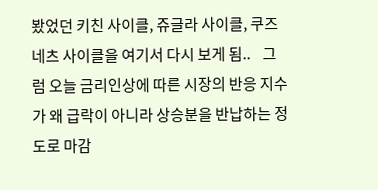봤었던 키친 사이클, 쥬글라 사이클, 쿠즈네츠 사이클을 여기서 다시 보게 됨..    그럼 오늘 금리인상에 따른 시장의 반응 지수가 왜 급락이 아니라 상승분을 반납하는 정도로 마감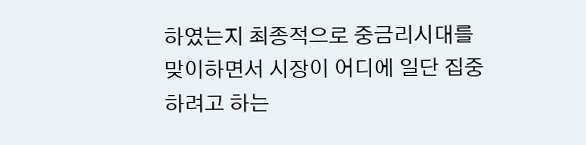하였는지 최종적으로 중금리시대를 맞이하면서 시장이 어디에 일단 집중하려고 하는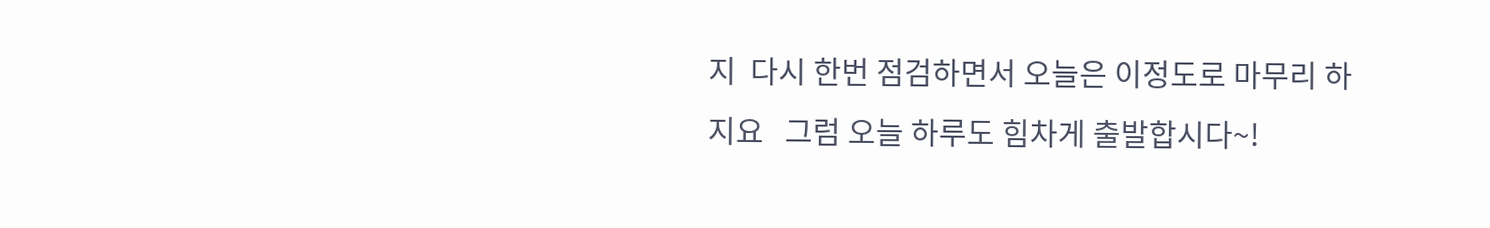지  다시 한번 점검하면서 오늘은 이정도로 마무리 하지요   그럼 오늘 하루도 힘차게 출발합시다~!